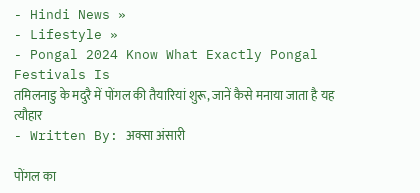- Hindi News »
- Lifestyle »
- Pongal 2024 Know What Exactly Pongal Festivals Is
तमिलनाडु के मदुरै में पोंगल की तैयारियां शुरू, जानें कैसे मनाया जाता है यह त्यौहार
- Written By: अक्सा अंसारी

पोंगल का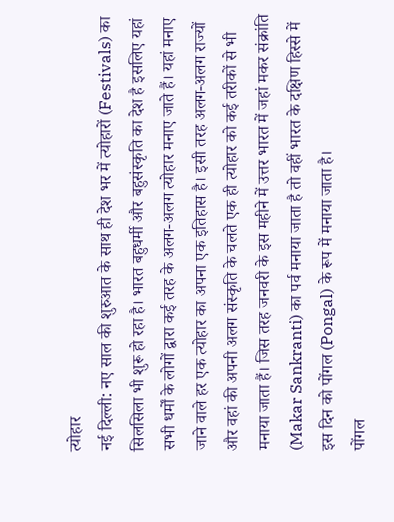त्योहार
नई दिल्ली: नए साल की शुरुआत के साथ ही देश भर में त्योहारों (Festivals) का सिलसिला भी शुरू हो रहा है। भारत बहुधर्मी और बहुसंस्कृति का देश है इसलिए यहां सभी धर्मों के लोगों द्वारा कई तरह के अलग-अलग त्योहार मनाए जाते हैं। यहां मनाए जाने वाले हर एक त्योहार का अपना एक इतिहास है। इसी तरह अलग-अलग राज्यों और वहां की अपनी अलग संस्कृति के चलते एक ही त्योहार को कई तरीकों से भी मनाया जाता हैं। जिस तरह जनवरी के इस महीने में उत्तर भारत में जहां मकर संक्रांति (Makar Sankranti) का पर्व मनाया जाता है तो वहीं भारत के दक्षिण हिस्से में इस दिन को पोंगल (Pongal) के रूप में मनाया जाता है।
पोंगल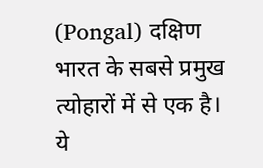(Pongal) दक्षिण भारत के सबसे प्रमुख त्योहारों में से एक है। ये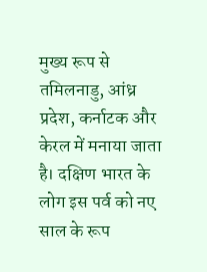मुख्य रूप से तमिलनाडु, आंध्र प्रदेश, कर्नाटक और केरल में मनाया जाता है। दक्षिण भारत के लोग इस पर्व को नए साल के रूप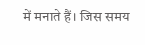में मनाते हैं। जिस समय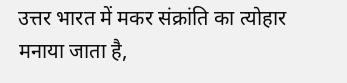उत्तर भारत में मकर संक्रांति का त्योहार मनाया जाता है,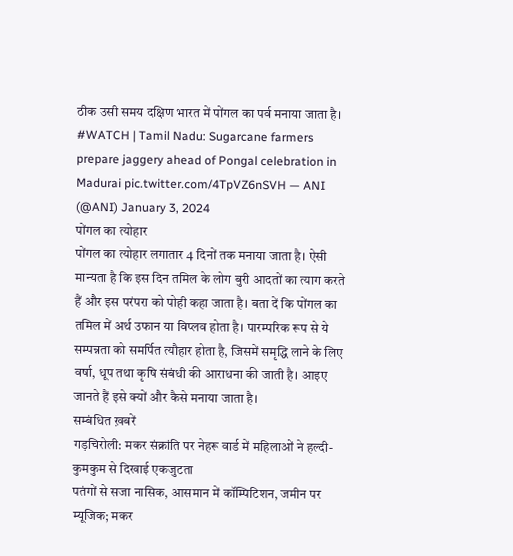ठीक उसी समय दक्षिण भारत में पोंगल का पर्व मनाया जाता है।
#WATCH | Tamil Nadu: Sugarcane farmers prepare jaggery ahead of Pongal celebration in Madurai pic.twitter.com/4TpVZ6nSVH — ANI (@ANI) January 3, 2024
पोंगल का त्योहार
पोंगल का त्योहार लगातार 4 दिनों तक मनाया जाता है। ऐसी मान्यता है कि इस दिन तमिल के लोग बुरी आदतों का त्याग करते हैं और इस परंपरा को पोही कहा जाता है। बता दें कि पोंगल का तमिल में अर्थ उफान या विप्लव होता है। पारम्परिक रूप से ये सम्पन्नता को समर्पित त्यौहार होता है, जिसमें समृद्धि लाने के लिए वर्षा, धूप तथा कृषि संबंधी की आराधना की जाती है। आइए जानते हैं इसे क्यों और कैसे मनाया जाता है।
सम्बंधित ख़बरें
गड़चिरोली: मकर संक्रांति पर नेहरू वार्ड में महिलाओं ने हल्दी-कुमकुम से दिखाई एकजुटता
पतंगों से सजा नासिक, आसमान में कॉम्पिटिशन, जमीन पर म्यूजिक; मकर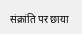संक्रांति पर छाया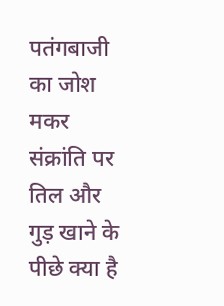पतंगबाजी का जोश
मकर संक्रांति पर तिल और गुड़ खाने के पीछे क्या है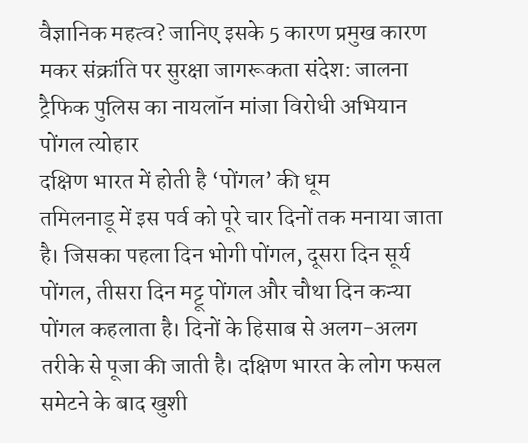वैज्ञानिक महत्व? जानिए इसके 5 कारण प्रमुख कारण
मकर संक्रांति पर सुरक्षा जागरूकता संदेश: जालना ट्रैफिक पुलिस का नायलॉन मांजा विरोधी अभियान
पोंगल त्योहार
दक्षिण भारत में होती है ‘पोंगल’ की धूम
तमिलनाडू में इस पर्व को पूरे चार दिनों तक मनाया जाता है। जिसका पहला दिन भोगी पोंगल, दूसरा दिन सूर्य पोंगल, तीसरा दिन मट्टू पोंगल और चौथा दिन कन्या पोंगल कहलाता है। दिनों के हिसाब से अलग-अलग तरीके से पूजा की जाती है। दक्षिण भारत के लोग फसल समेटने के बाद खुशी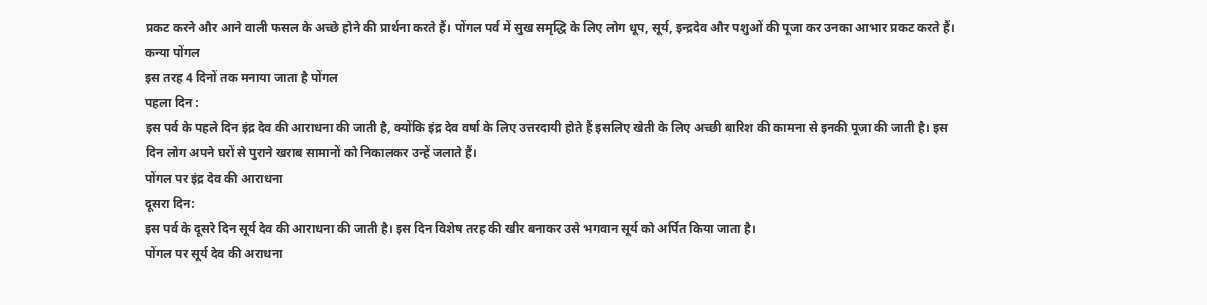प्रकट करने और आने वाली फसल के अच्छे होने की प्रार्थना करते हैं। पोंगल पर्व में सुख समृद्धि के लिए लोग धूप, सूर्य, इन्द्रदेव और पशुओं की पूजा कर उनका आभार प्रकट करते हैं।
कन्या पोंगल
इस तरह 4 दिनों तक मनाया जाता है पोंगल
पहला दिन :
इस पर्व के पहले दिन इंद्र देव की आराधना की जाती है, क्योंकि इंद्र देव वर्षा के लिए उत्तरदायी होते हैं इसलिए खेती के लिए अच्छी बारिश की कामना से इनकी पूजा की जाती है। इस दिन लोग अपने घरों से पुराने खराब सामानों को निकालकर उन्हें जलाते हैं।
पोंगल पर इंद्र देव की आराधना
दूसरा दिन:
इस पर्व के दूसरे दिन सूर्य देव की आराधना की जाती है। इस दिन विशेष तरह की खीर बनाकर उसे भगवान सूर्य को अर्पित किया जाता है।
पोंगल पर सूर्य देव की अराधना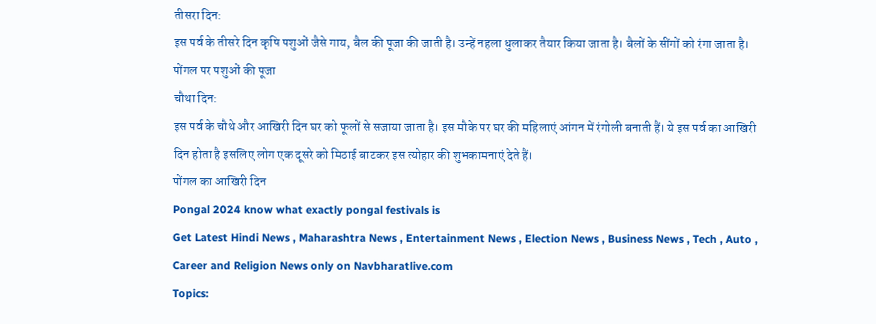तीसरा दिन:
इस पर्व के तीसरे दिन कृषि पशुओं जैसे गाय, बैल की पूजा की जाती है। उन्हें नहला धुलाकर तैयार किया जाता है। बैलों के सींगों को रंगा जाता है।
पोंगल पर पशुओं की पूजा
चौथा दिन:
इस पर्व के चौथे और आखिरी दिन घर को फूलों से सजाया जाता है। इस मौके पर घर की महिलाएं आंगन में रंगोली बनाती हैं। ये इस पर्व का आखिरी दिन होता है इसलिए लोग एक दूसरे को मिठाई बाटकर इस त्योहार की शुभकामनाएं देते हैं।
पोंगल का आखिरी दिन
Pongal 2024 know what exactly pongal festivals is
Get Latest Hindi News , Maharashtra News , Entertainment News , Election News , Business News , Tech , Auto , Career and Religion News only on Navbharatlive.com
Topics: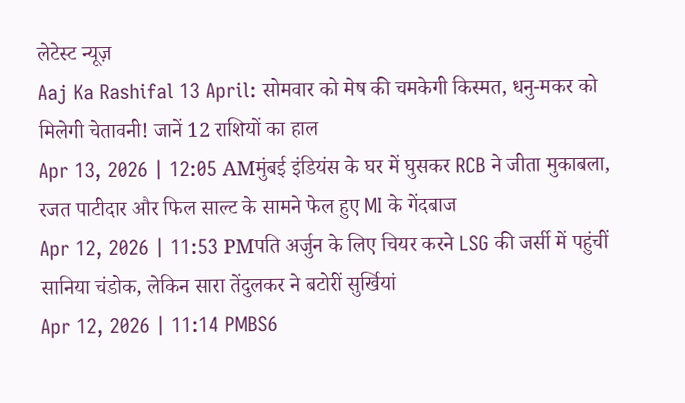लेटेस्ट न्यूज़
Aaj Ka Rashifal 13 April: सोमवार को मेष की चमकेगी किस्मत, धनु-मकर को मिलेगी चेतावनी! जानें 12 राशियों का हाल
Apr 13, 2026 | 12:05 AMमुंबई इंडियंस के घर में घुसकर RCB ने जीता मुकाबला, रजत पाटीदार और फिल साल्ट के सामने फेल हुए MI के गेंदबाज
Apr 12, 2026 | 11:53 PMपति अर्जुन के लिए चियर करने LSG की जर्सी में पहुंचीं सानिया चंडोक, लेकिन सारा तेंदुलकर ने बटोरीं सुर्खियां
Apr 12, 2026 | 11:14 PMBS6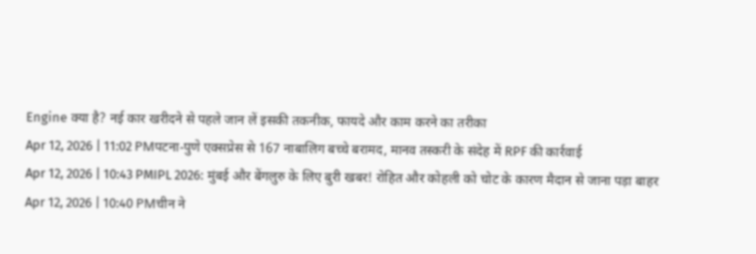Engine क्या है? नई कार खरीदने से पहले जान लें इसकी तकनीक, फायदे और काम करने का तरीका
Apr 12, 2026 | 11:02 PMपटना-पुणे एक्सप्रेस से 167 नाबालिग बच्चे बरामद, मानव तस्करी के संदेह में RPF की कार्रवाई
Apr 12, 2026 | 10:43 PMIPL 2026: मुंबई और बेंगलुरु के लिए बुरी खबर! रोहित और कोहली को चोट के कारण मैदान से जाना पड़ा बाहर
Apr 12, 2026 | 10:40 PMचीन ने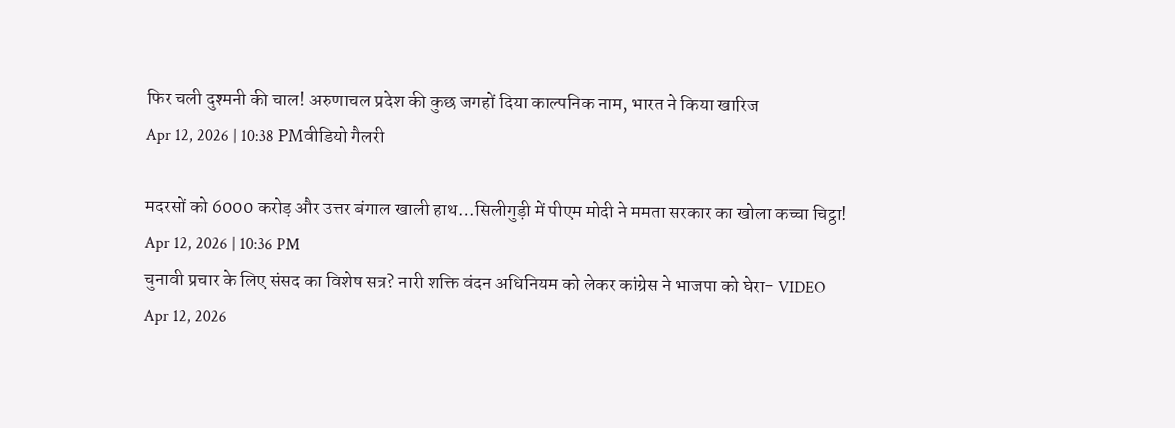फिर चली दुश्मनी की चाल! अरुणाचल प्रदेश की कुछ जगहों दिया काल्पनिक नाम, भारत ने किया खारिज
Apr 12, 2026 | 10:38 PMवीडियो गैलरी

मदरसों को 6000 करोड़ और उत्तर बंगाल खाली हाथ…सिलीगुड़ी में पीएम मोदी ने ममता सरकार का खोला कच्चा चिट्ठा!
Apr 12, 2026 | 10:36 PM
चुनावी प्रचार के लिए संसद का विशेष सत्र? नारी शक्ति वंदन अधिनियम को लेकर कांग्रेस ने भाजपा को घेरा- VIDEO
Apr 12, 2026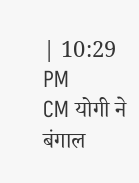| 10:29 PM
CM योगी ने बंगाल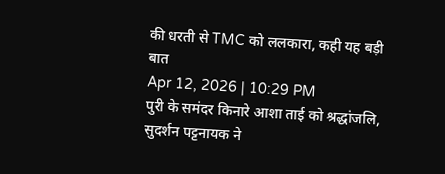की धरती से TMC को ललकारा, कही यह बड़ी बात
Apr 12, 2026 | 10:29 PM
पुरी के समंदर किनारे आशा ताई को श्रद्धांजलि, सुदर्शन पट्टनायक ने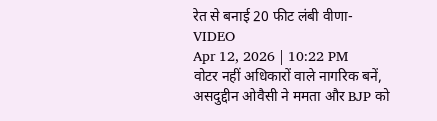रेत से बनाई 20 फीट लंबी वीणा- VIDEO
Apr 12, 2026 | 10:22 PM
वोटर नहीं अधिकारों वाले नागरिक बनें, असदुद्दीन ओवैसी ने ममता और BJP को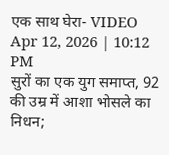एक साथ घेरा- VIDEO
Apr 12, 2026 | 10:12 PM
सुरों का एक युग समाप्त, 92 की उम्र में आशा भोसले का निधन;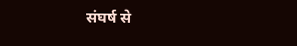संघर्ष से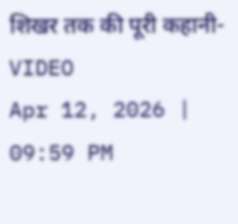शिखर तक की पूरी कहानी- VIDEO
Apr 12, 2026 | 09:59 PM